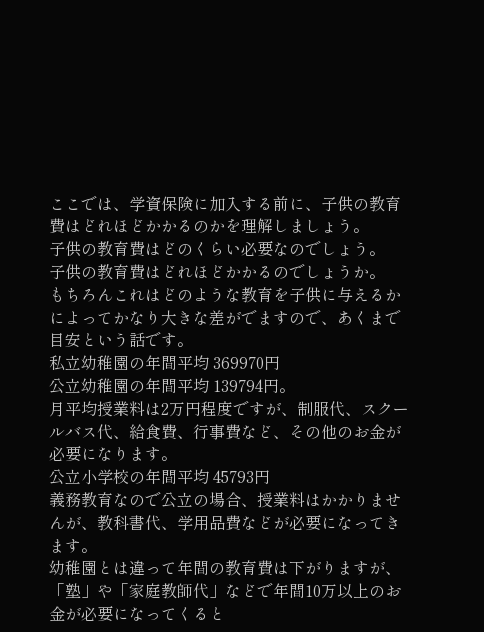ここでは、学資保険に加入する前に、子供の教育費はどれほどかかるのかを理解しましょう。
子供の教育費はどのくらい必要なのでしょう。
子供の教育費はどれほどかかるのでしょうか。
もちろんこれはどのような教育を子供に与えるかによってかなり大きな差がでますので、あくまで目安という話です。
私立幼稚園の年間平均 369970円
公立幼稚園の年間平均 139794円。
月平均授業料は2万円程度ですが、制服代、スクールバス代、給食費、行事費など、その他のお金が必要になります。
公立小学校の年間平均 45793円
義務教育なので公立の場合、授業料はかかりませんが、教科書代、学用品費などが必要になってきます。
幼稚園とは違って年間の教育費は下がりますが、「塾」や「家庭教師代」などで年間10万以上のお金が必要になってくると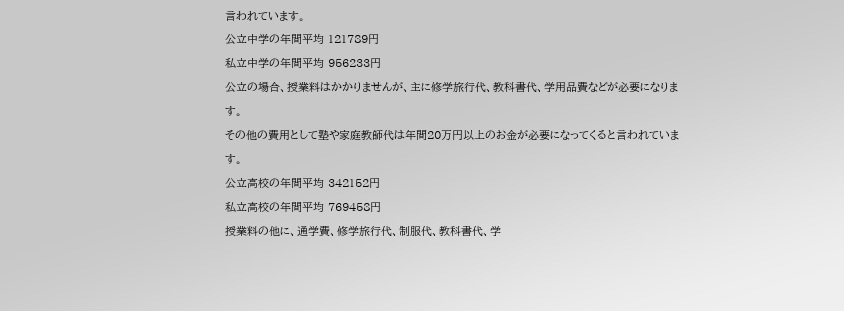言われています。
公立中学の年間平均 121789円
私立中学の年間平均 956233円
公立の場合、授業料はかかりませんが、主に修学旅行代、教科書代、学用品費などが必要になります。
その他の費用として塾や家庭教師代は年間20万円以上のお金が必要になってくると言われています。
公立高校の年間平均 342152円
私立高校の年間平均 769458円
授業料の他に、通学費、修学旅行代、制服代、教科書代、学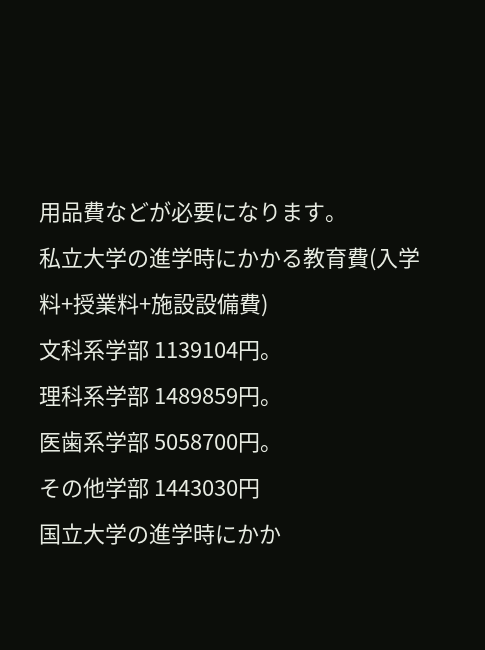用品費などが必要になります。
私立大学の進学時にかかる教育費(入学料+授業料+施設設備費)
文科系学部 1139104円。
理科系学部 1489859円。
医歯系学部 5058700円。
その他学部 1443030円
国立大学の進学時にかか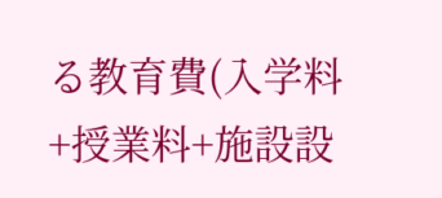る教育費(入学料+授業料+施設設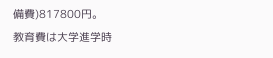備費)817800円。
教育費は大学進学時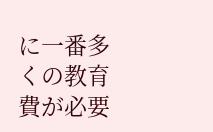に一番多くの教育費が必要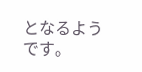となるようです。